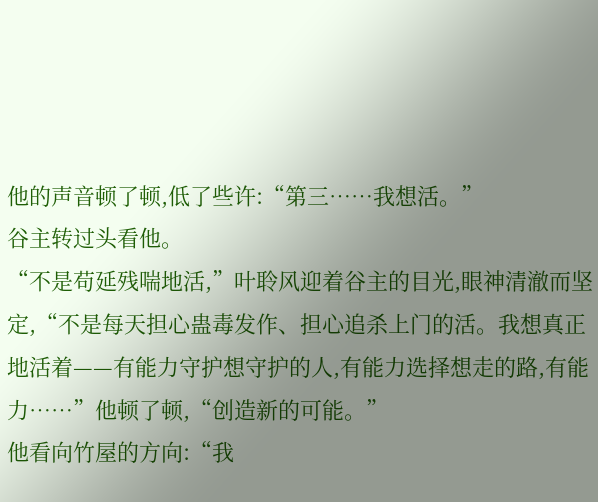他的声音顿了顿,低了些许:“第三……我想活。”
谷主转过头看他。
“不是苟延残喘地活,”叶聆风迎着谷主的目光,眼神清澈而坚定,“不是每天担心蛊毒发作、担心追杀上门的活。我想真正地活着——有能力守护想守护的人,有能力选择想走的路,有能力……”他顿了顿,“创造新的可能。”
他看向竹屋的方向:“我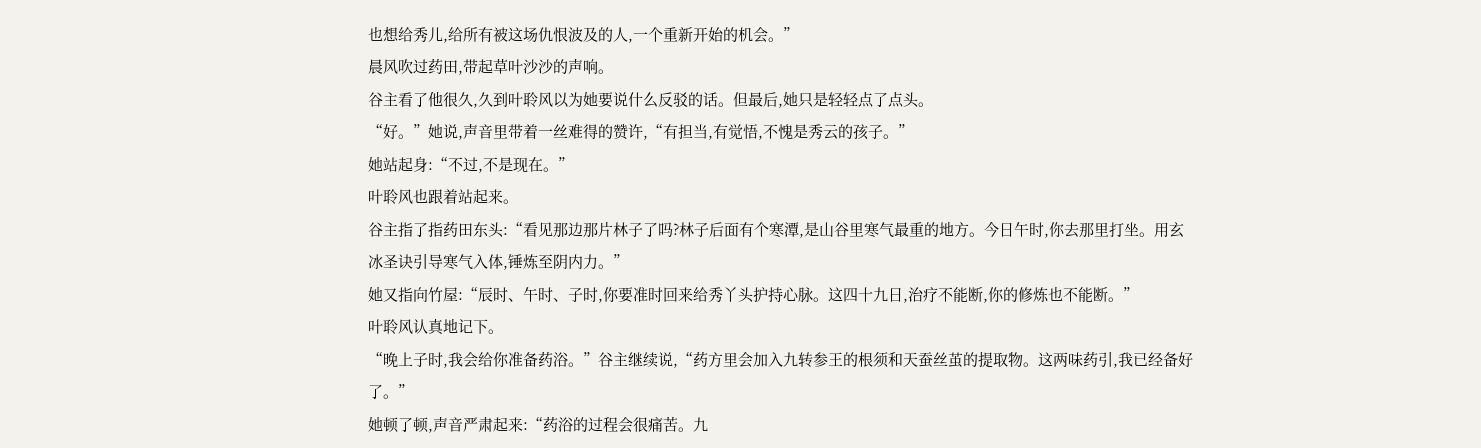也想给秀儿,给所有被这场仇恨波及的人,一个重新开始的机会。”
晨风吹过药田,带起草叶沙沙的声响。
谷主看了他很久,久到叶聆风以为她要说什么反驳的话。但最后,她只是轻轻点了点头。
“好。”她说,声音里带着一丝难得的赞许,“有担当,有觉悟,不愧是秀云的孩子。”
她站起身:“不过,不是现在。”
叶聆风也跟着站起来。
谷主指了指药田东头:“看见那边那片林子了吗?林子后面有个寒潭,是山谷里寒气最重的地方。今日午时,你去那里打坐。用玄冰圣诀引导寒气入体,锤炼至阴内力。”
她又指向竹屋:“辰时、午时、子时,你要准时回来给秀丫头护持心脉。这四十九日,治疗不能断,你的修炼也不能断。”
叶聆风认真地记下。
“晚上子时,我会给你准备药浴。”谷主继续说,“药方里会加入九转参王的根须和天蚕丝茧的提取物。这两味药引,我已经备好了。”
她顿了顿,声音严肃起来:“药浴的过程会很痛苦。九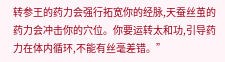转参王的药力会强行拓宽你的经脉,天蚕丝茧的药力会冲击你的穴位。你要运转太和功,引导药力在体内循环,不能有丝毫差错。”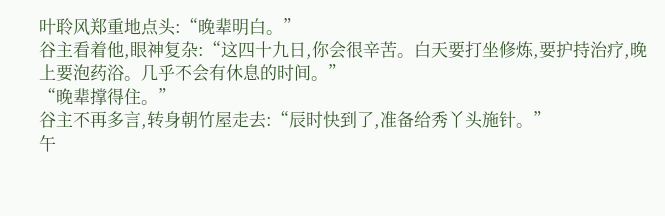叶聆风郑重地点头:“晚辈明白。”
谷主看着他,眼神复杂:“这四十九日,你会很辛苦。白天要打坐修炼,要护持治疗,晚上要泡药浴。几乎不会有休息的时间。”
“晚辈撑得住。”
谷主不再多言,转身朝竹屋走去:“辰时快到了,准备给秀丫头施针。”
午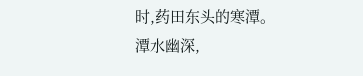时,药田东头的寒潭。
潭水幽深,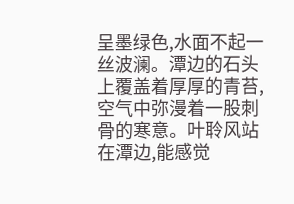呈墨绿色,水面不起一丝波澜。潭边的石头上覆盖着厚厚的青苔,空气中弥漫着一股刺骨的寒意。叶聆风站在潭边,能感觉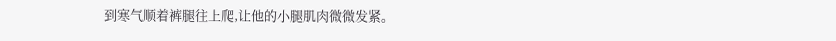到寒气顺着裤腿往上爬,让他的小腿肌肉微微发紧。